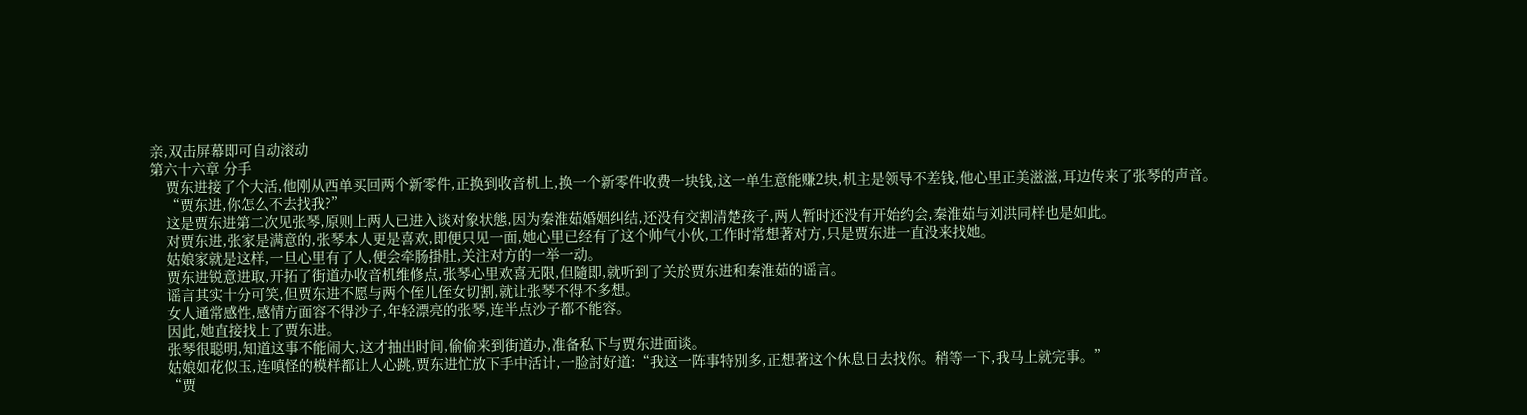亲,双击屏幕即可自动滚动
第六十六章 分手
    贾东进接了个大活,他刚从西单买回两个新零件,正换到收音机上,换一个新零件收费一块钱,这一单生意能赚2块,机主是领导不差钱,他心里正美滋滋,耳边传来了张琴的声音。
    “贾东进,你怎么不去找我?”
    这是贾东进第二次见张琴,原则上两人已进入谈对象状態,因为秦淮茹婚姻纠结,还没有交割清楚孩子,两人暂时还没有开始约会,秦淮茹与刘洪同样也是如此。
    对贾东进,张家是满意的,张琴本人更是喜欢,即便只见一面,她心里已经有了这个帅气小伙,工作时常想著对方,只是贾东进一直没来找她。
    姑娘家就是这样,一旦心里有了人,便会牵肠掛肚,关注对方的一举一动。
    贾东进锐意进取,开拓了街道办收音机维修点,张琴心里欢喜无限,但隨即,就听到了关於贾东进和秦淮茹的谣言。
    谣言其实十分可笑,但贾东进不愿与两个侄儿侄女切割,就让张琴不得不多想。
    女人通常感性,感情方面容不得沙子,年轻漂亮的张琴,连半点沙子都不能容。
    因此,她直接找上了贾东进。
    张琴很聪明,知道这事不能闹大,这才抽出时间,偷偷来到街道办,准备私下与贾东进面谈。
    姑娘如花似玉,连嗔怪的模样都让人心跳,贾东进忙放下手中活计,一脸討好道:“我这一阵事特別多,正想著这个休息日去找你。稍等一下,我马上就完事。”
    “贾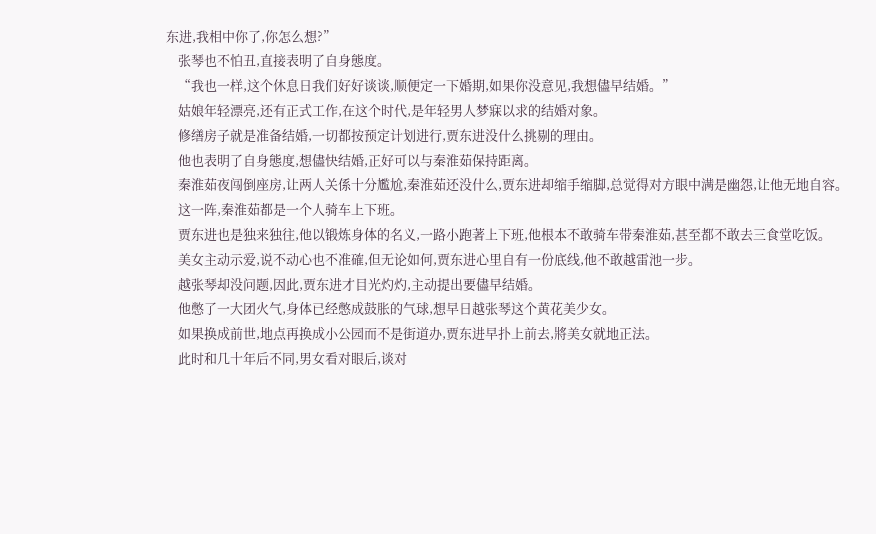东进,我相中你了,你怎么想?”
    张琴也不怕丑,直接表明了自身態度。
    “我也一样,这个休息日我们好好谈谈,顺便定一下婚期,如果你没意见,我想儘早结婚。”
    姑娘年轻漂亮,还有正式工作,在这个时代,是年轻男人梦寐以求的结婚对象。
    修缮房子就是准备结婚,一切都按预定计划进行,贾东进没什么挑剔的理由。
    他也表明了自身態度,想儘快结婚,正好可以与秦淮茹保持距离。
    秦淮茹夜闯倒座房,让两人关係十分尷尬,秦淮茹还没什么,贾东进却缩手缩脚,总觉得对方眼中满是幽怨,让他无地自容。
    这一阵,秦淮茹都是一个人骑车上下班。
    贾东进也是独来独往,他以锻炼身体的名义,一路小跑著上下班,他根本不敢骑车带秦淮茹,甚至都不敢去三食堂吃饭。
    美女主动示爱,说不动心也不准確,但无论如何,贾东进心里自有一份底线,他不敢越雷池一步。
    越张琴却没问题,因此,贾东进才目光灼灼,主动提出要儘早结婚。
    他憋了一大团火气,身体已经憋成鼓胀的气球,想早日越张琴这个黄花美少女。
    如果换成前世,地点再换成小公园而不是街道办,贾东进早扑上前去,將美女就地正法。
    此时和几十年后不同,男女看对眼后,谈对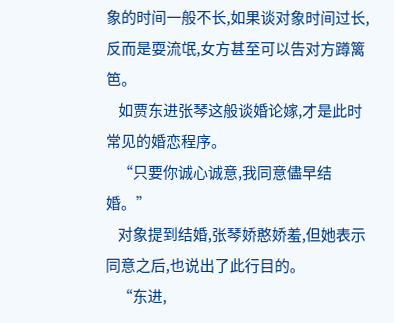象的时间一般不长,如果谈对象时间过长,反而是耍流氓,女方甚至可以告对方蹲篱笆。
    如贾东进张琴这般谈婚论嫁,才是此时常见的婚恋程序。
    “只要你诚心诚意,我同意儘早结婚。”
    对象提到结婚,张琴娇憨娇羞,但她表示同意之后,也说出了此行目的。
    “东进,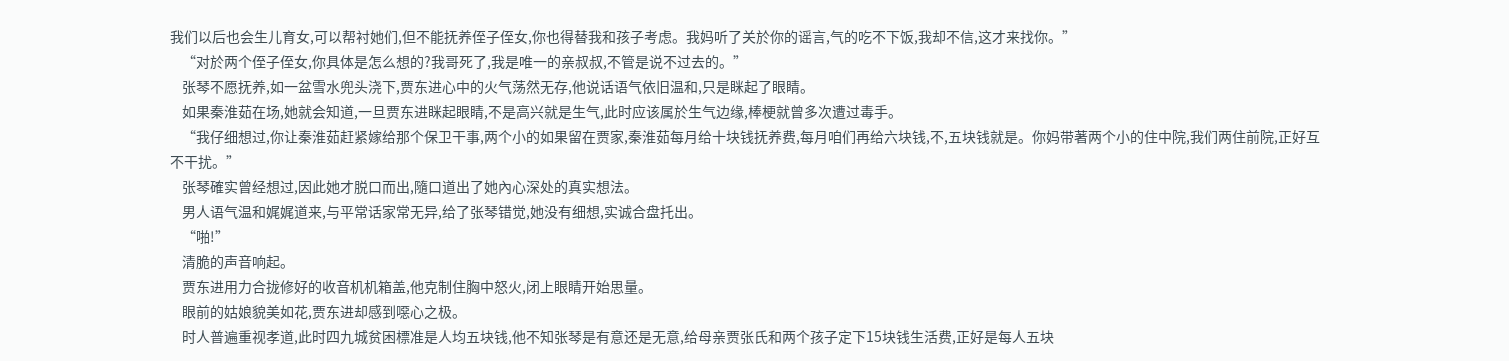我们以后也会生儿育女,可以帮衬她们,但不能抚养侄子侄女,你也得替我和孩子考虑。我妈听了关於你的谣言,气的吃不下饭,我却不信,这才来找你。”
    “对於两个侄子侄女,你具体是怎么想的?我哥死了,我是唯一的亲叔叔,不管是说不过去的。”
    张琴不愿抚养,如一盆雪水兜头浇下,贾东进心中的火气荡然无存,他说话语气依旧温和,只是眯起了眼睛。
    如果秦淮茹在场,她就会知道,一旦贾东进眯起眼睛,不是高兴就是生气,此时应该属於生气边缘,棒梗就曾多次遭过毒手。
    “我仔细想过,你让秦淮茹赶紧嫁给那个保卫干事,两个小的如果留在贾家,秦淮茹每月给十块钱抚养费,每月咱们再给六块钱,不,五块钱就是。你妈带著两个小的住中院,我们两住前院,正好互不干扰。”
    张琴確实曾经想过,因此她才脱口而出,隨口道出了她內心深处的真实想法。
    男人语气温和娓娓道来,与平常话家常无异,给了张琴错觉,她没有细想,实诚合盘托出。
    “啪!”
    清脆的声音响起。
    贾东进用力合拢修好的收音机机箱盖,他克制住胸中怒火,闭上眼睛开始思量。
    眼前的姑娘貌美如花,贾东进却感到噁心之极。
    时人普遍重视孝道,此时四九城贫困標准是人均五块钱,他不知张琴是有意还是无意,给母亲贾张氏和两个孩子定下15块钱生活费,正好是每人五块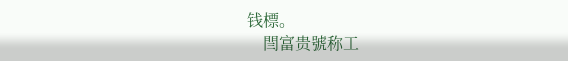钱標。
    閆富贵號称工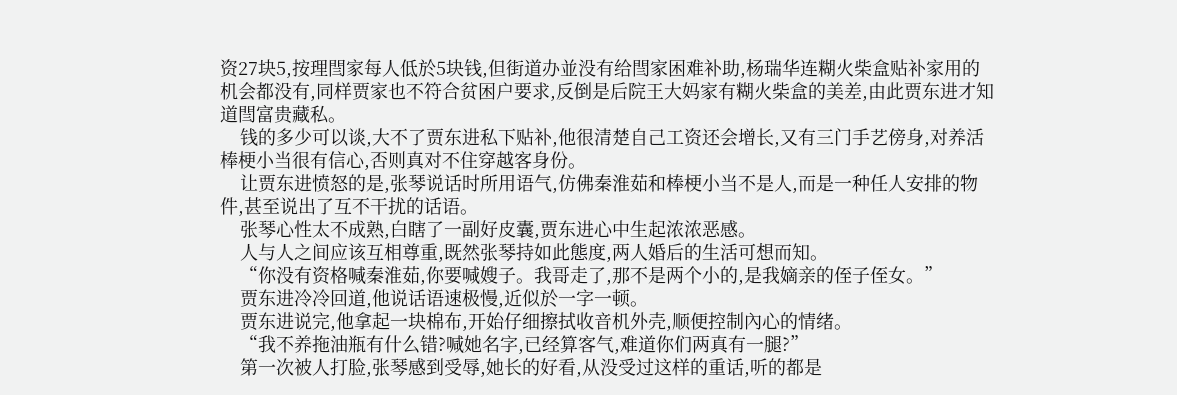资27块5,按理閆家每人低於5块钱,但街道办並没有给閆家困难补助,杨瑞华连糊火柴盒贴补家用的机会都没有,同样贾家也不符合贫困户要求,反倒是后院王大妈家有糊火柴盒的美差,由此贾东进才知道閆富贵藏私。
    钱的多少可以谈,大不了贾东进私下贴补,他很清楚自己工资还会增长,又有三门手艺傍身,对养活棒梗小当很有信心,否则真对不住穿越客身份。
    让贾东进愤怒的是,张琴说话时所用语气,仿佛秦淮茹和棒梗小当不是人,而是一种任人安排的物件,甚至说出了互不干扰的话语。
    张琴心性太不成熟,白瞎了一副好皮囊,贾东进心中生起浓浓恶感。
    人与人之间应该互相尊重,既然张琴持如此態度,两人婚后的生活可想而知。
    “你没有资格喊秦淮茹,你要喊嫂子。我哥走了,那不是两个小的,是我嫡亲的侄子侄女。”
    贾东进冷冷回道,他说话语速极慢,近似於一字一顿。
    贾东进说完,他拿起一块棉布,开始仔细擦拭收音机外壳,顺便控制內心的情绪。
    “我不养拖油瓶有什么错?喊她名字,已经算客气,难道你们两真有一腿?”
    第一次被人打脸,张琴感到受辱,她长的好看,从没受过这样的重话,听的都是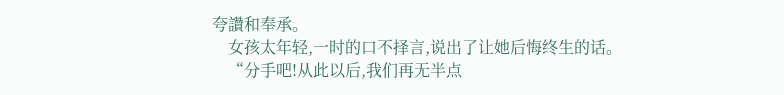夸讚和奉承。
    女孩太年轻,一时的口不择言,说出了让她后悔终生的话。
    “分手吧!从此以后,我们再无半点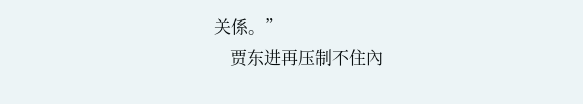关係。”
    贾东进再压制不住內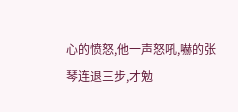心的愤怒,他一声怒吼,嚇的张琴连退三步,才勉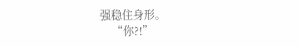强稳住身形。
    “你?!”